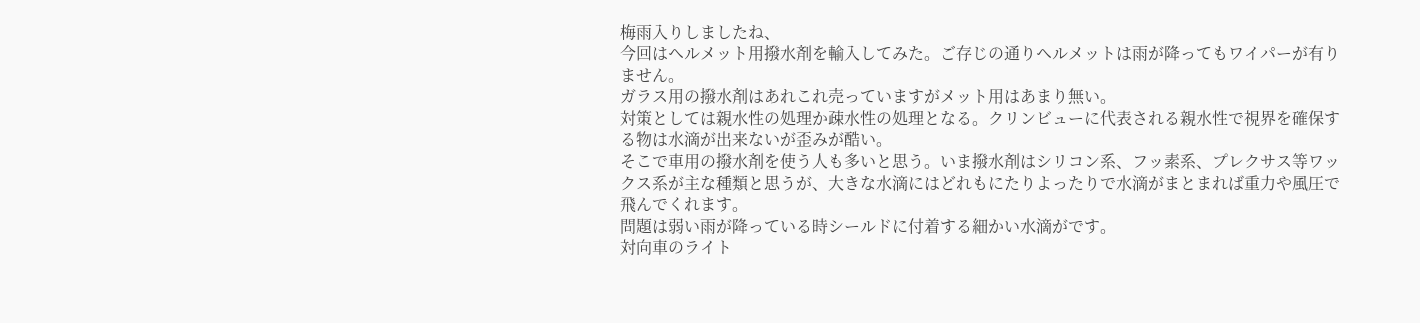梅雨入りしましたね、
今回はヘルメット用撥水剤を輸入してみた。ご存じの通りヘルメットは雨が降ってもワイパーが有りません。
ガラス用の撥水剤はあれこれ売っていますがメット用はあまり無い。
対策としては親水性の処理か疎水性の処理となる。クリンビューに代表される親水性で視界を確保する物は水滴が出来ないが歪みが酷い。
そこで車用の撥水剤を使う人も多いと思う。いま撥水剤はシリコン系、フッ素系、プレクサス等ワックス系が主な種類と思うが、大きな水滴にはどれもにたりよったりで水滴がまとまれば重力や風圧で飛んでくれます。
問題は弱い雨が降っている時シールドに付着する細かい水滴がです。
対向車のライト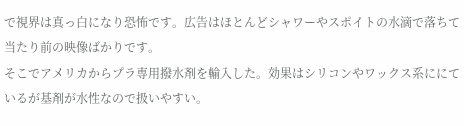で視界は真っ白になり恐怖です。広告はほとんどシャワーやスポイトの水滴で落ちて当たり前の映像ばかりです。
そこでアメリカからプラ専用撥水剤を輸入した。効果はシリコンやワックス系ににているが基剤が水性なので扱いやすい。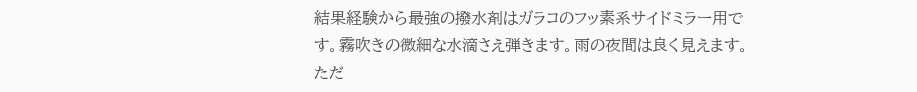結果経験から最強の撥水剤はガラコのフッ素系サイドミラー用です。霧吹きの微細な水滴さえ弾きます。雨の夜間は良く見えます。ただ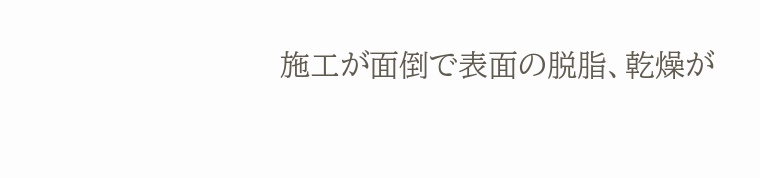施工が面倒で表面の脱脂、乾燥が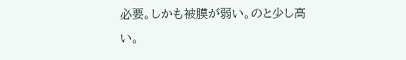必要。しかも被膜が弱い。のと少し高い。